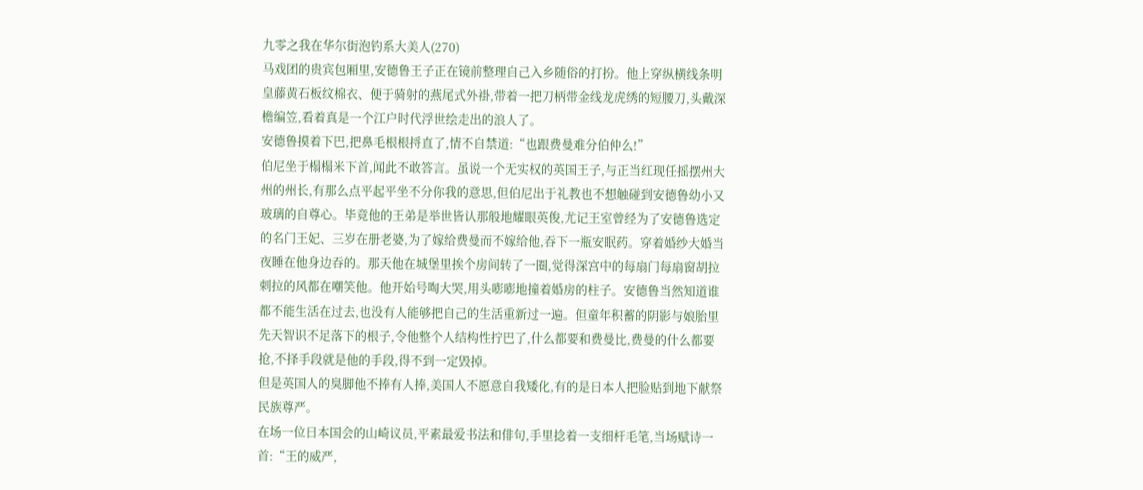九零之我在华尔街泡钓系大美人(270)
马戏团的贵宾包厢里,安德鲁王子正在镜前整理自己入乡随俗的打扮。他上穿纵横线条明皇藤黄石板纹棉衣、便于骑射的燕尾式外褂,带着一把刀柄带金线龙虎绣的短腰刀,头戴深檐编笠,看着真是一个江户时代浮世绘走出的浪人了。
安德鲁摸着下巴,把鼻毛根根捋直了,情不自禁道:“也跟费曼难分伯仲么!”
伯尼坐于榻榻米下首,闻此不敢答言。虽说一个无实权的英国王子,与正当红现任摇摆州大州的州长,有那么点平起平坐不分你我的意思,但伯尼出于礼教也不想触碰到安德鲁幼小又玻璃的自尊心。毕竟他的王弟是举世皆认那般地耀眼英俊,尤记王室曾经为了安德鲁选定的名门王妃、三岁在册老婆,为了嫁给费曼而不嫁给他,吞下一瓶安眠药。穿着婚纱大婚当夜睡在他身边吞的。那天他在城堡里挨个房间转了一圈,觉得深宫中的每扇门每扇窗胡拉刺拉的风都在嘲笑他。他开始号啕大哭,用头嘭嘭地撞着婚房的柱子。安德鲁当然知道谁都不能生活在过去,也没有人能够把自己的生活重新过一遍。但童年积蓄的阴影与娘胎里先天智识不足落下的根子,令他整个人结构性拧巴了,什么都要和费曼比,费曼的什么都要抢,不择手段就是他的手段,得不到一定毁掉。
但是英国人的臭脚他不捧有人捧,美国人不愿意自我矮化,有的是日本人把脸贴到地下献祭民族尊严。
在场一位日本国会的山崎议员,平素最爱书法和俳句,手里捻着一支细杆毛笔,当场赋诗一首:“王的威严,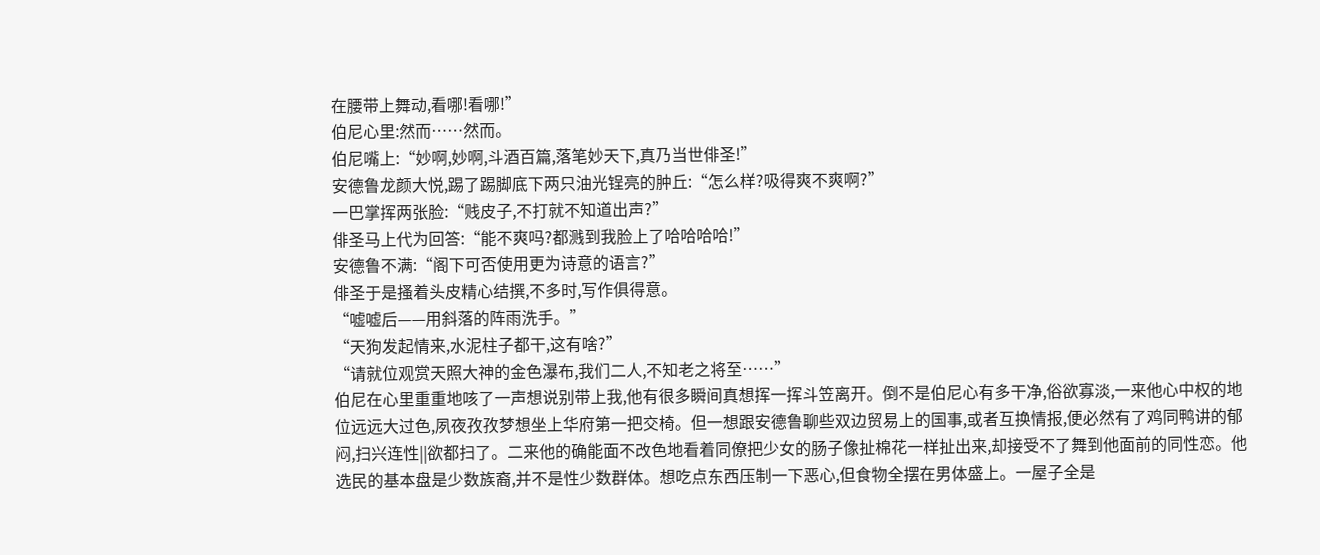在腰带上舞动,看哪!看哪!”
伯尼心里:然而……然而。
伯尼嘴上:“妙啊,妙啊,斗酒百篇,落笔妙天下,真乃当世俳圣!”
安德鲁龙颜大悦,踢了踢脚底下两只油光锃亮的肿丘:“怎么样?吸得爽不爽啊?”
一巴掌挥两张脸:“贱皮子,不打就不知道出声?”
俳圣马上代为回答:“能不爽吗?都溅到我脸上了哈哈哈哈!”
安德鲁不满:“阁下可否使用更为诗意的语言?”
俳圣于是搔着头皮精心结撰,不多时,写作俱得意。
“嘘嘘后——用斜落的阵雨洗手。”
“天狗发起情来,水泥柱子都干,这有啥?”
“请就位观赏天照大神的金色瀑布,我们二人,不知老之将至……”
伯尼在心里重重地咳了一声想说别带上我,他有很多瞬间真想挥一挥斗笠离开。倒不是伯尼心有多干净,俗欲寡淡,一来他心中权的地位远远大过色,夙夜孜孜梦想坐上华府第一把交椅。但一想跟安德鲁聊些双边贸易上的国事,或者互换情报,便必然有了鸡同鸭讲的郁闷,扫兴连性||欲都扫了。二来他的确能面不改色地看着同僚把少女的肠子像扯棉花一样扯出来,却接受不了舞到他面前的同性恋。他选民的基本盘是少数族裔,并不是性少数群体。想吃点东西压制一下恶心,但食物全摆在男体盛上。一屋子全是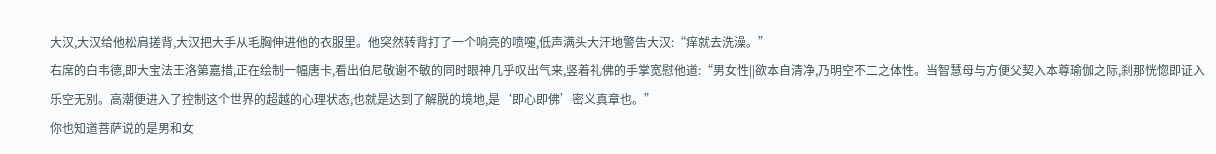大汉,大汉给他松肩搓背,大汉把大手从毛胸伸进他的衣服里。他突然转背打了一个响亮的喷嚏,低声满头大汗地警告大汉:“痒就去洗澡。”
右席的白韦德,即大宝法王洛第嘉措,正在绘制一幅唐卡,看出伯尼敬谢不敏的同时眼神几乎叹出气来,竖着礼佛的手掌宽慰他道:“男女性||欲本自清净,乃明空不二之体性。当智慧母与方便父契入本尊瑜伽之际,刹那恍惚即证入乐空无别。高潮便进入了控制这个世界的超越的心理状态,也就是达到了解脱的境地,是‘即心即佛’密义真章也。”
你也知道菩萨说的是男和女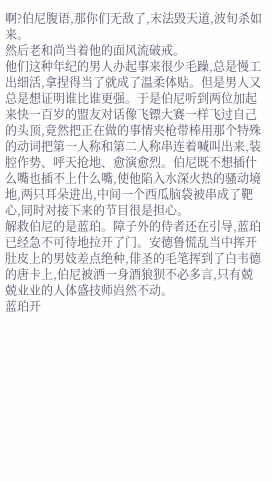啊?伯尼腹语,那你们无敌了,末法毁天道,波旬杀如来。
然后老和尚当着他的面风流破戒。
他们这种年纪的男人办起事来很少毛躁,总是慢工出细活,拿捏得当了就成了温柔体贴。但是男人又总是想证明谁比谁更强。于是伯尼听到两位加起来快一百岁的盟友对话像飞镖大赛一样飞过自己的头顶,竟然把正在做的事情夹枪带棒用那个特殊的动词把第一人称和第二人称串连着喊叫出来,装腔作势、呼天抢地、愈演愈烈。伯尼既不想插什么嘴也插不上什么嘴,使他陷入水深火热的骚动境地,两只耳朵进出,中间一个西瓜脑袋被串成了靶心,同时对接下来的节目很是担心。
解救伯尼的是蓝珀。障子外的侍者还在引导,蓝珀已经急不可待地拉开了门。安德鲁慌乱当中挥开肚皮上的男妓差点绝种,俳圣的毛笔挥到了白韦德的唐卡上,伯尼被洒一身酒狼狈不必多言,只有兢兢业业的人体盛技师岿然不动。
蓝珀开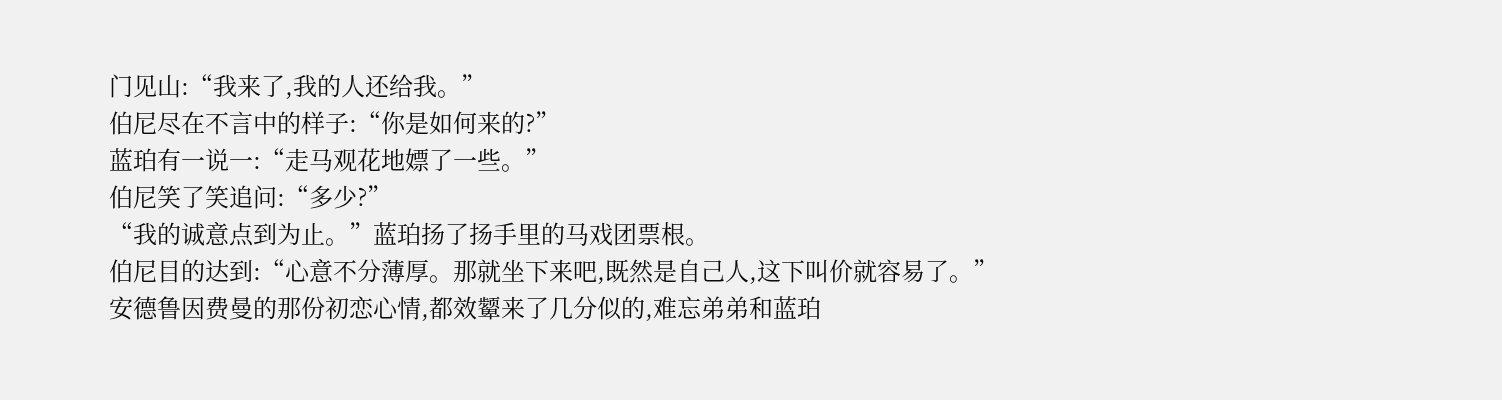门见山:“我来了,我的人还给我。”
伯尼尽在不言中的样子:“你是如何来的?”
蓝珀有一说一:“走马观花地嫖了一些。”
伯尼笑了笑追问:“多少?”
“我的诚意点到为止。”蓝珀扬了扬手里的马戏团票根。
伯尼目的达到:“心意不分薄厚。那就坐下来吧,既然是自己人,这下叫价就容易了。”
安德鲁因费曼的那份初恋心情,都效颦来了几分似的,难忘弟弟和蓝珀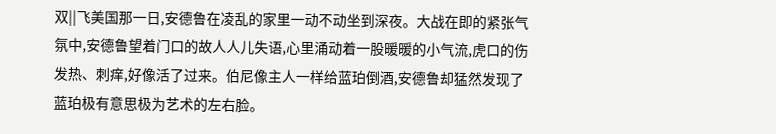双||飞美国那一日,安德鲁在凌乱的家里一动不动坐到深夜。大战在即的紧张气氛中,安德鲁望着门口的故人人儿失语,心里涌动着一股暖暖的小气流,虎口的伤发热、刺痒,好像活了过来。伯尼像主人一样给蓝珀倒酒,安德鲁却猛然发现了蓝珀极有意思极为艺术的左右脸。